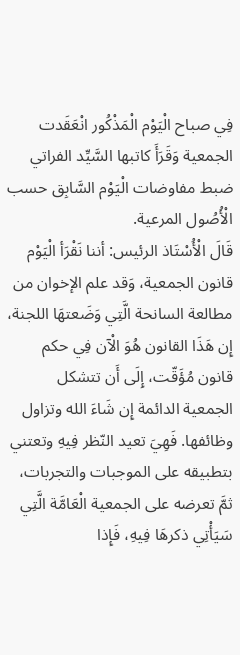فِي صباح الْيَوْم الْمَذْكُور انْعَقَدت الجمعية وَقَرَأَ كاتبها السَّيِّد الفراتي ضبط مفاوضات الْيَوْم السَّابِق حسب الْأُصُول المرعية.
قَالَ الْأُسْتَاذ الرئيس: أننا نَقْرَأ الْيَوْم قانون الجمعية، وَقد علم الإخوان من مطالعة السانحة الَّتِي وَضَعتهَا اللجنة، إِن هَذَا القانون هُوَ الْآن فِي حكم قانون مُؤَقّت، إِلَى أَن تتشكل الجمعية الدائمة إِن شَاءَ الله وتزاول وظائفها. فَهِيَ تعيد النّظر فِيهِ وتعتني بتطبيقه على الموجبات والتجربات، ثمَّ تعرضه على الجمعية الْعَامَّة الَّتِي سَيَأْتِي ذكرهَا فِيهِ، فَإِذا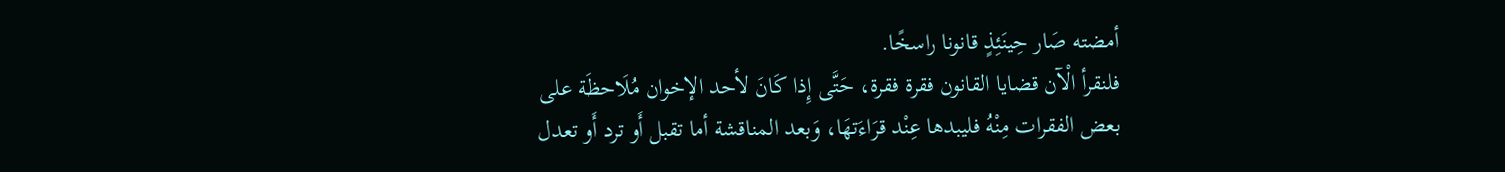أمضته صَار حِينَئِذٍ قانونا راسخًا.
فلنقرأ الْآن قضايا القانون فقرة فقرة، حَتَّى إِذا كَانَ لأحد الإخوان مُلَاحظَة على بعض الفقرات مِنْهُ فليبدها عِنْد قرَاءَتهَا، وَبعد المناقشة أما تقبل أَو ترد أَو تعدل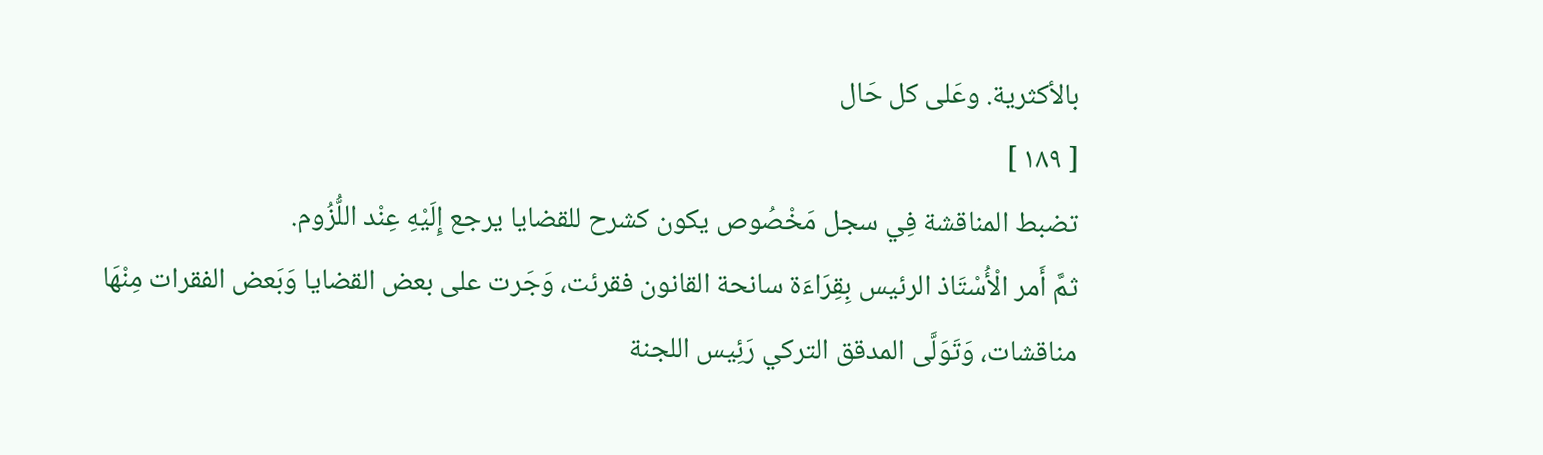بالأكثرية. وعَلى كل حَال
[ ١٨٩ ]
تضبط المناقشة فِي سجل مَخْصُوص يكون كشرح للقضايا يرجع إِلَيْهِ عِنْد اللُّزُوم.
ثمَّ أَمر الْأُسْتَاذ الرئيس بِقِرَاءَة سانحة القانون فقرئت، وَجَرت على بعض القضايا وَبَعض الفقرات مِنْهَا مناقشات، وَتَوَلَّى المدقق التركي رَئِيس اللجنة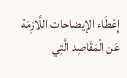إِعْطَاء الإيضاحات اللَّازِمَة عَن الْمَقَاصِد الَّتِي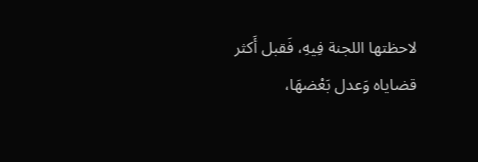لاحظتها اللجنة فِيهِ، فَقبل أَكثر قضاياه وَعدل بَعْضهَا،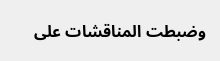وضبطت المناقشات على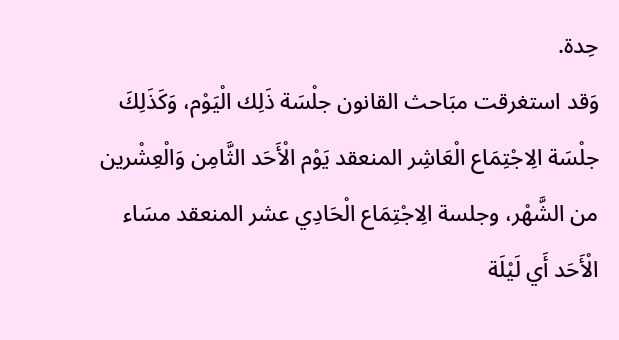حِدة.
وَقد استغرقت مبَاحث القانون جلْسَة ذَلِك الْيَوْم، وَكَذَلِكَ جلْسَة الِاجْتِمَاع الْعَاشِر المنعقد يَوْم الْأَحَد الثَّامِن وَالْعِشْرين من الشَّهْر، وجلسة الِاجْتِمَاع الْحَادِي عشر المنعقد مسَاء الْأَحَد أَي لَيْلَة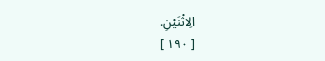الِاثْنَيْنِ.
[ ١٩٠ ]